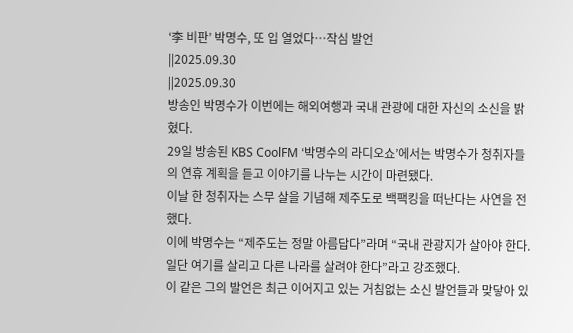‘李 비판’ 박명수, 또 입 열었다…작심 발언
||2025.09.30
||2025.09.30
방송인 박명수가 이번에는 해외여행과 국내 관광에 대한 자신의 소신을 밝혔다.
29일 방송된 KBS CoolFM ‘박명수의 라디오쇼’에서는 박명수가 청취자들의 연휴 계획을 듣고 이야기를 나누는 시간이 마련됐다.
이날 한 청취자는 스무 살을 기념해 제주도로 백팩킹을 떠난다는 사연을 전했다.
이에 박명수는 “제주도는 정말 아름답다”라며 “국내 관광지가 살아야 한다. 일단 여기를 살리고 다른 나라를 살려야 한다”라고 강조했다.
이 같은 그의 발언은 최근 이어지고 있는 거침없는 소신 발언들과 맞닿아 있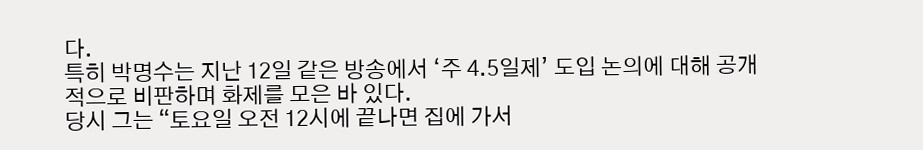다.
특히 박명수는 지난 12일 같은 방송에서 ‘주 4.5일제’ 도입 논의에 대해 공개적으로 비판하며 화제를 모은 바 있다.
당시 그는 “토요일 오전 12시에 끝나면 집에 가서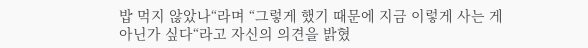밥 먹지 않았나“라며 “그렇게 했기 때문에 지금 이렇게 사는 게 아닌가 싶다“라고 자신의 의견을 밝혔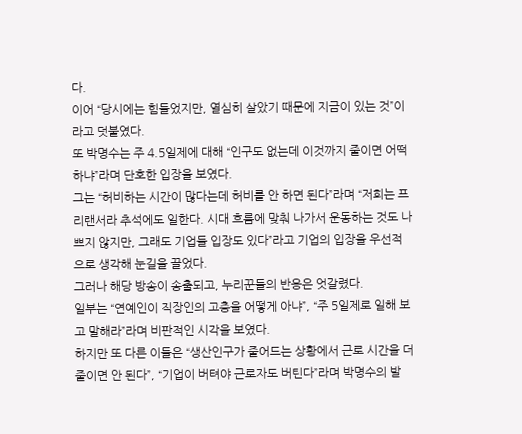다.
이어 “당시에는 힘들었지만, 열심히 살았기 때문에 지금이 있는 것”이라고 덧붙였다.
또 박명수는 주 4.5일제에 대해 “인구도 없는데 이것까지 줄이면 어떡하냐”라며 단호한 입장을 보였다.
그는 “허비하는 시간이 많다는데 허비를 안 하면 된다”라며 “저희는 프리랜서라 추석에도 일한다. 시대 흐름에 맞춰 나가서 운동하는 것도 나쁘지 않지만, 그래도 기업들 입장도 있다”라고 기업의 입장을 우선적으로 생각해 눈길을 끌었다.
그러나 해당 방송이 송출되고, 누리꾼들의 반응은 엇갈렸다.
일부는 “연예인이 직장인의 고충을 어떻게 아냐”, “주 5일제로 일해 보고 말해라”라며 비판적인 시각을 보였다.
하지만 또 다른 이들은 “생산인구가 줄어드는 상황에서 근로 시간을 더 줄이면 안 된다”, “기업이 버텨야 근로자도 버틴다”라며 박명수의 발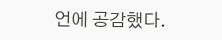언에 공감했다.